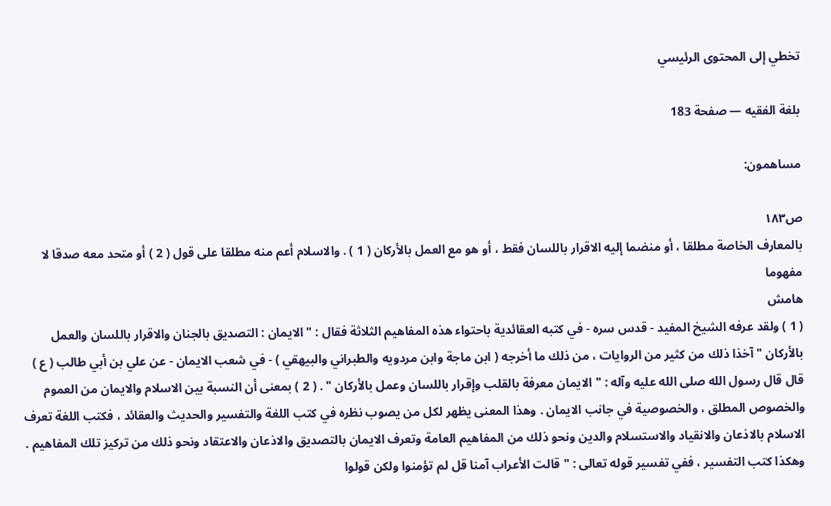تخطي إلى المحتوى الرئيسي

بلغة الفقيه — صفحة 183

مساهمون:

ص١٨٣
بالمعارف الخاصة مطلقا ، أو منضما إليه الاقرار باللسان فقط ، أو هو مع العمل بالأركان ( 1 ) . والاسلام أعم منه مطلقا على قول ( 2 ) أو متحد معه صدقا لا مفهوما
هامش
( 1 ) ولقد عرفه الشيخ المفيد - قدس سره - في كتبه العقائدية باحتواء هذه المفاهيم الثلاثة فقال : " الايمان : التصديق بالجنان والاقرار باللسان والعمل بالأركان " آخذا ذلك من كثير من الروايات ، من ذلك ما أخرجه ( ابن ماجة وابن مردويه والطبراني والبيهقي ) - في شعب الايمان - عن علي بن أبي طالب ( ع ) قال قال رسول الله صلى الله عليه وآله : " الايمان معرفة بالقلب وإقرار باللسان وعمل بالأركان " . ( 2 ) بمعنى أن النسبة بين الاسلام والايمان من العموم والخصوص المطلق ، والخصوصية في جانب الايمان . وهذا المعنى يظهر لكل من يصوب نظره في كتب اللغة والتفسير والحديث والعقائد ، فكتب اللغة تعرف الاسلام بالاذعان والانقياد والاستسلام والدين ونحو ذلك من المفاهيم العامة وتعرف الايمان بالتصديق والاذعان والاعتقاد ونحو ذلك من تركيز تلك المفاهيم . وهكذا كتب التفسير ، ففي تفسير قوله تعالى : " قالت الأعراب آمنا قل لم تؤمنوا ولكن قولوا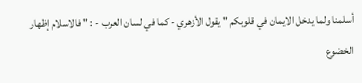أسلمنا ولما يدخل الايمان في قلوبكم " يقول الأزهري - كما في لسان العرب - : " فالاسلام إظهار الخضوع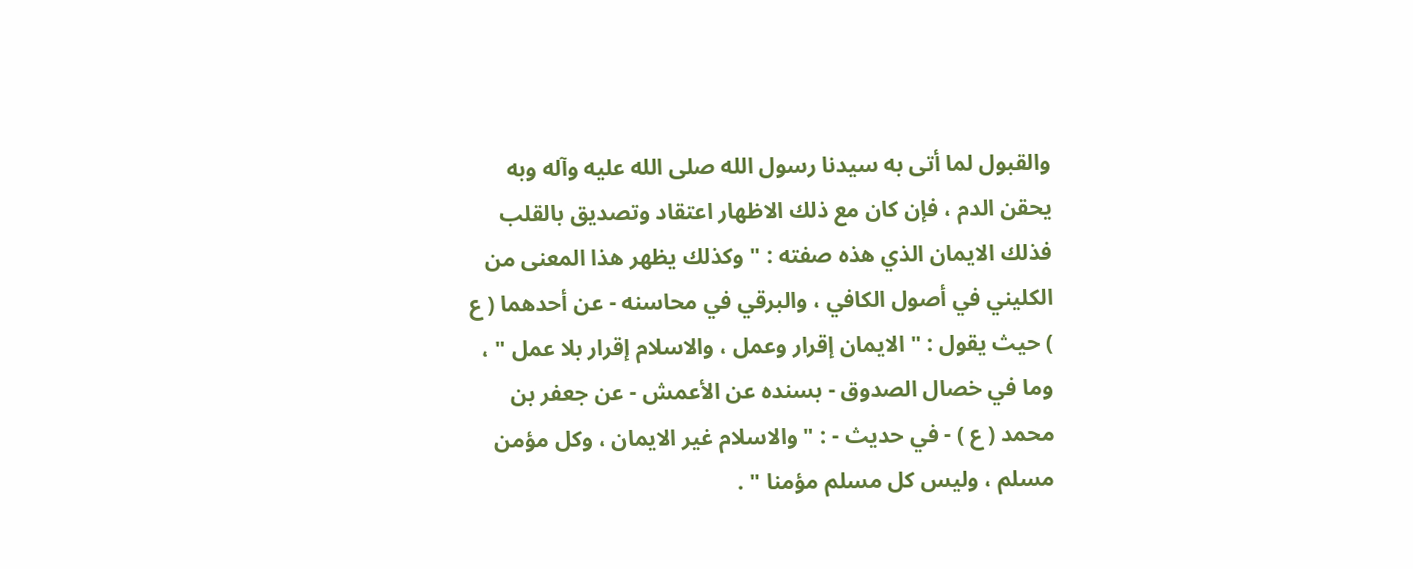والقبول لما أتى به سيدنا رسول الله صلى الله عليه وآله وبه يحقن الدم ، فإن كان مع ذلك الاظهار اعتقاد وتصديق بالقلب فذلك الايمان الذي هذه صفته : " وكذلك يظهر هذا المعنى من الكليني في أصول الكافي ، والبرقي في محاسنه - عن أحدهما ( ع ) حيث يقول : " الايمان إقرار وعمل ، والاسلام إقرار بلا عمل " ، وما في خصال الصدوق - بسنده عن الأعمش - عن جعفر بن محمد ( ع ) - في حديث - : " والاسلام غير الايمان ، وكل مؤمن مسلم ، وليس كل مسلم مؤمنا " .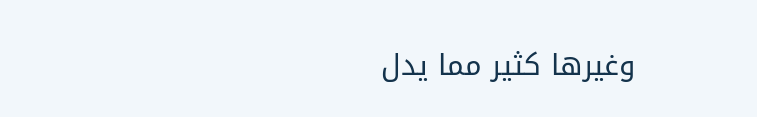وغيرها كثير مما يدل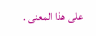على هذا المعنى .